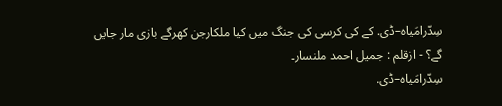سِدّرامَیاہ–ڈی. کے کی کرسی کی جنگ میں کیا ملکارجن کھرگے بازی مار جایں گے؟ - ازقلم : جمیل احمد ملنسار۔
سِدّرامَیاہ–ڈی.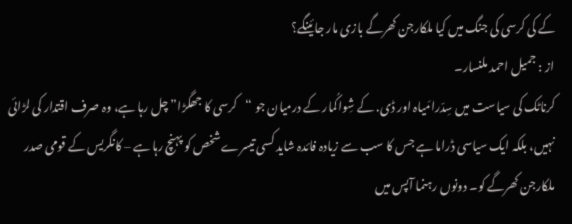کے کی کرسی کی جنگ میں کیا ملکارجن کھرگے بازی مار جائینگے؟
از : جمیل احمد ملنسار۔
کرناٹک کی سیاست میں سِدّرامَیاہ اور ڈی. کے شِواکُمار کے درمیان جو “کرسی کا جھگڑا” چل رہا ہے، وہ صرف اقتدار کی لڑائی نہیں، بلکہ ایک سیاسی ڈراما ہے جس کا سب سے زیادہ فائدہ شاید کسی تیسرے شخص کو پہنچ رہا ہے – کانگریس کے قومی صدر ملکارجن کھرگے کو۔ دونوں رہنما آپس میں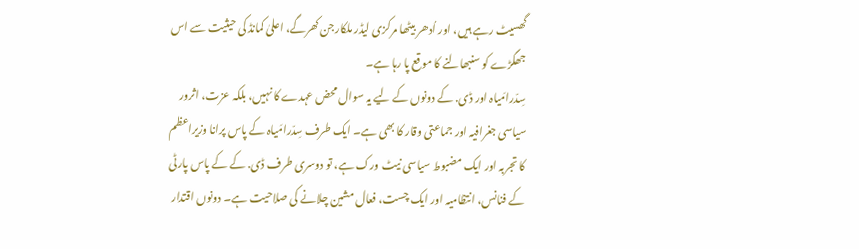گھسیٹ رہے ہیں، اور اُدھر بیٹھا مرکزی لیڈر ملکارجن کھرگے، اعلیٰ کمانڈ کی حیثیت سے اس جھگڑے کو سنبھالنے کا موقع پا رہا ہے۔
سِدّرامَیاہ اور ڈی. کے دونوں کے لیے یہ سوال محض عہدے کا نہیں، بلکہ عزت، اثرور سیاسی جغرافیہ اور جماعتی وقار کا بھی ہے۔ ایک طرف سِدّرامَیاہ کے پاس پرانا وزیراعظم کا تجربہ اور ایک مضبوط سیاسی نیٹ ورک ہے، تو دوسری طرف ڈی. کے کے پاس پارٹی کے فنانس، انتظامیہ اور ایک چست، فعال مشین چلانے کی صلاحیت ہے۔ دونوں اقتدار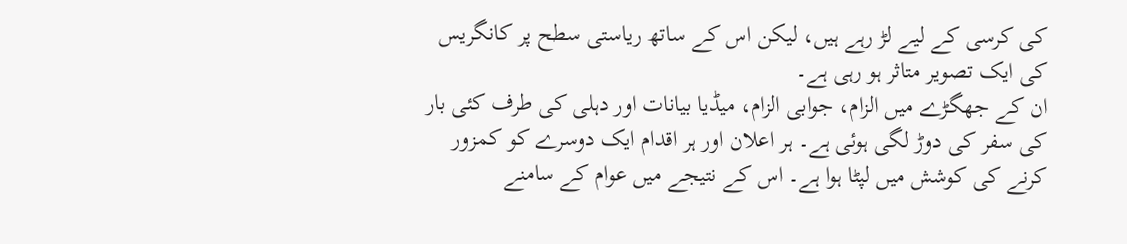کی کرسی کے لیے لڑ رہے ہیں، لیکن اس کے ساتھ ریاستی سطح پر کانگریس کی ایک تصویر متاثر ہو رہی ہے۔
ان کے جھگڑے میں الزام، جوابی الزام، میڈیا بیانات اور دہلی کی طرف کئی بار کی سفر کی دوڑ لگی ہوئی ہے۔ ہر اعلان اور ہر اقدام ایک دوسرے کو کمزور کرنے کی کوشش میں لپٹا ہوا ہے۔ اس کے نتیجے میں عوام کے سامنے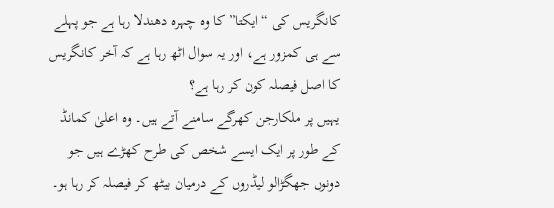کانگریس کی “ایکتا” کا وہ چہرہ دھندلا رہا ہے جو پہلے سے ہی کمزور ہے، اور یہ سوال اٹھ رہا ہے کہ آخر کانگریس کا اصل فیصلہ کون کر رہا ہے؟
یہیں پر ملکارجن کھرگے سامنے آتے ہیں۔ وہ اعلیٰ کمانڈ کے طور پر ایک ایسے شخص کی طرح کھڑے ہیں جو دونوں جھگڑالو لیڈروں کے درمیان بیٹھ کر فیصلہ کر رہا ہو۔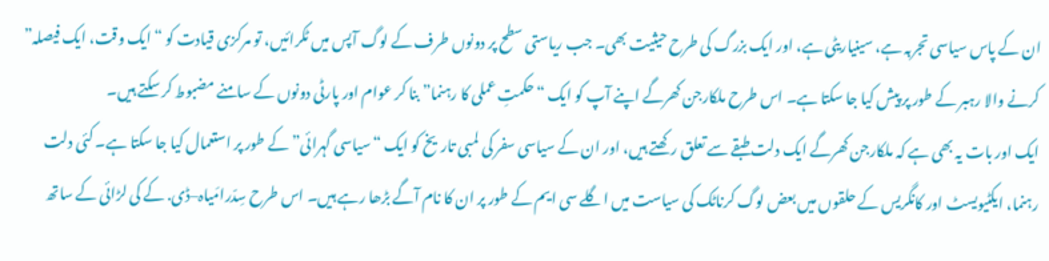ان کے پاس سیاسی تجربہ ہے، سینیاریٹی ہے، اور ایک بزرگ کی طرح حیثیت بھی۔ جب ریاستی سطح پر دونوں طرف کے لوگ آپس میں ٹکرائیں، تو مرکزی قیادت کو “ایک وقت، ایک فیصلہ” کرنے والا رہبر کے طور پر پیش کیا جا سکتا ہے۔ اس طرح ملکارجن کھرگے اپنے آپ کو ایک “حکمتِ عملی کا رہنما” بنا کر عوام اور پارٹی دونوں کے سامنے مضبوط کر سکتے ہیں۔
ایک اور بات یہ بھی ہے کہ ملکارجن کھرگے ایک دلت طبقے سے تعلق رکھتے ہیں، اور ان کے سیاسی سفر کی لمبی تاریخ کو ایک “سیاسی گہرائی” کے طور پر استعمال کیا جا سکتا ہے۔ کئی دلت رہنما، ایکٹیویسٹ اور کانگریس کے حلقوں میں بعض لوگ کرناٹک کی سیاست میں اگلے سی ایم کے طور پر ان کا نام آگے بڑھا رہے ہیں۔ اس طرح سِدّرامَیاہ–ڈی. کے کی لڑائی کے ساتھ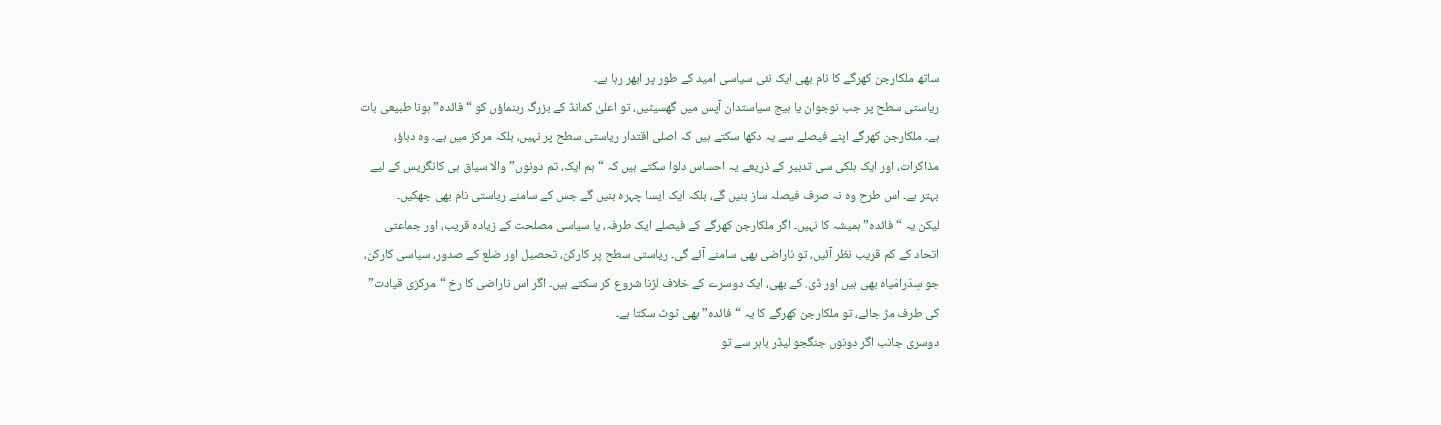ساتھ ملکارجن کھرگے کا نام بھی ایک نئی سیاسی امید کے طور پر ابھر رہا ہے۔
ریاستی سطح پر جب نوجوان یا ہیج سیاستدان آپس میں گھسیٹیں، تو اعلیٰ کمانڈ کے بزرگ رہنماؤں کو “فائدہ” ہونا طبیعی بات ہے۔ ملکارجن کھرگے اپنے فیصلے سے یہ دکھا سکتے ہیں کہ اصلی اقتدار ریاستی سطح پر نہیں، بلکہ مرکز میں ہے۔ وہ دباؤ، مذاکرات، اور ایک ہلکی سی تدبیر کے ذریعے یہ احساس دلوا سکتے ہیں کہ “ہم ایک، تم دونوں” والا سیاق ہی کانگریس کے لیے بہتر ہے۔ اس طرح وہ نہ صرف فیصلہ ساز بنیں گے، بلکہ ایک ایسا چہرہ بنیں گے جس کے سامنے ریاستی نام بھی جھکیں۔
لیکن یہ “فائدہ” ہمیشہ کا نہیں۔ اگر ملکارجن کھرگے کے فیصلے ایک طرفہ، یا سیاسی مصلحت کے زیادہ قریب، اور جماعتی اتحاد کے کم قریب نظر آئیں، تو ناراضی بھی سامنے آئے گی۔ ریاستی سطح پر کارکن، تحصیل اور ضلع کے صدور، سیاسی کارکن، جو سِدّرامَیاہ بھی ہیں اور ڈی. کے بھی، ایک دوسرے کے خلاف لڑنا شروع کر سکتے ہیں۔ اگر اس ناراضی کا رخ “مرکزی قیادت” کی طرف مڑ جائے، تو ملکارجن کھرگے کا یہ “فائدہ” بھی ٹوٹ سکتا ہے۔
دوسری جانب اگر دونوں جنگجو لیڈر باہر سے تو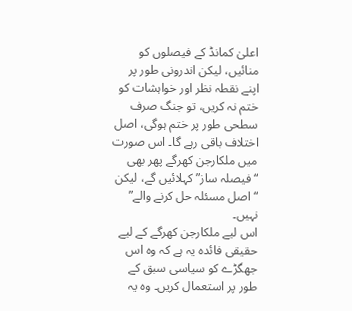اعلیٰ کمانڈ کے فیصلوں کو منائیں، لیکن اندرونی طور پر اپنے نقطہ نظر اور خواہشات کو ختم نہ کریں، تو جنگ صرف سطحی طور پر ختم ہوگی، اصل اختلاف باقی رہے گا۔ اس صورت میں ملکارجن کھرگے پھر بھی “فیصلہ ساز” کہلائیں گے، لیکن “اصل مسئلہ حل کرنے والے” نہیں۔
اس لیے ملکارجن کھرگے کے لیے حقیقی فائدہ یہ ہے کہ وہ اس جھگڑے کو سیاسی سبق کے طور پر استعمال کریں۔ وہ یہ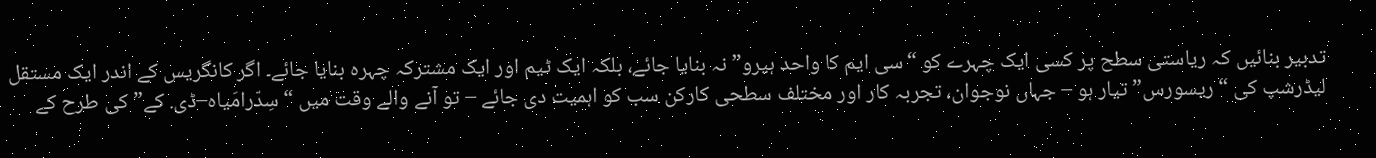تدبیر بنائیں کہ ریاستی سطح پر کسی ایک چہرے کو “سی ایم کا واحد ہیرو” نہ بنایا جائے، بلکہ ایک ٹیم اور ایک مشترکہ چہرہ بنایا جائے۔ اگر کانگریس کے اندر ایک مستقل لیڈرشپ کی “ریسورس” تیار ہو – جہاں نوجوان، تجربہ کار اور مختلف سطحی کارکن سب کو اہمیت دی جائے – تو آنے والے وقت میں “سِدّرامَیاہ–ڈی. کے” کی طرح کے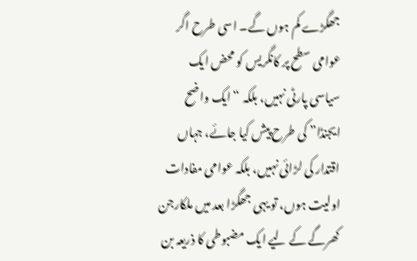جھگڑے کم ہوں گے۔ اسی طرح اگر عوامی سطح پر کانگریس کو محض ایک سیاسی پارٹی نہیں، بلکہ “ایک واضح ایجنڈا” کی طرح پیش کیا جائے، جہاں اقتدار کی لڑائی نہیں، بلکہ عوامی مفادات اولیت ہوں، تو یہی جھگڑا بعد میں ملکارجن کھرگے کے لیے ایک مضبوطی کا ذریعہ بن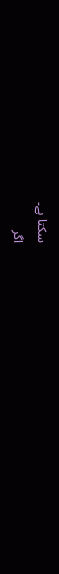سکتا ہے۔
اگر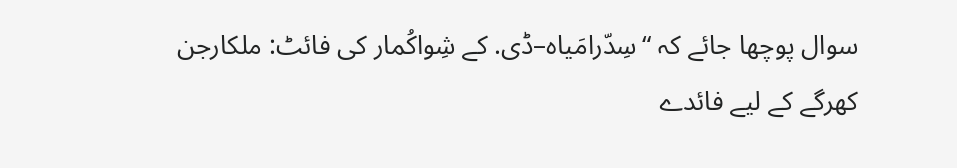سوال پوچھا جائے کہ “سِدّرامَیاہ–ڈی. کے شِواکُمار کی فائٹ: ملکارجن کھرگے کے لیے فائدے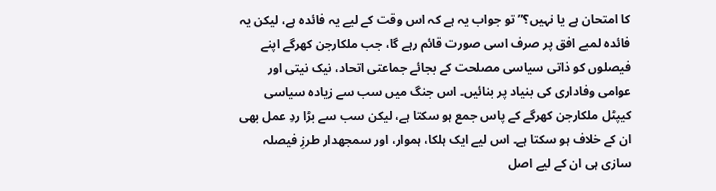کا امتحان ہے یا نہیں؟” تو جواب یہ ہے کہ اس وقت کے لیے یہ فائدہ ہے، لیکن یہ فائدہ لمبے افق پر صرف اسی صورت قائم رہے گا، جب ملکارجن کھرگے اپنے فیصلوں کو ذاتی سیاسی مصلحت کے بجائے جماعتی اتحاد، نیک نیتی اور عوامی وفاداری کی بنیاد پر بنائیں۔ اس جنگ میں سب سے زیادہ سیاسی کیپٹل ملکارجن کھرگے کے پاس جمع ہو سکتا ہے، لیکن سب سے بڑا ردِ عمل بھی ان کے خلاف ہو سکتا ہے۔ اس لیے ایک ہلکا، ہموار، اور سمجھدار طرزِ فیصلہ سازی ہی ان کے لیے اصل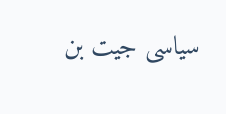سیاسی جیت بن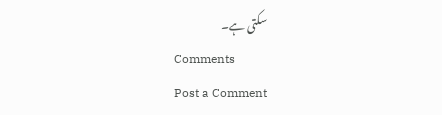سکتی ہے۔
Comments
Post a Comment